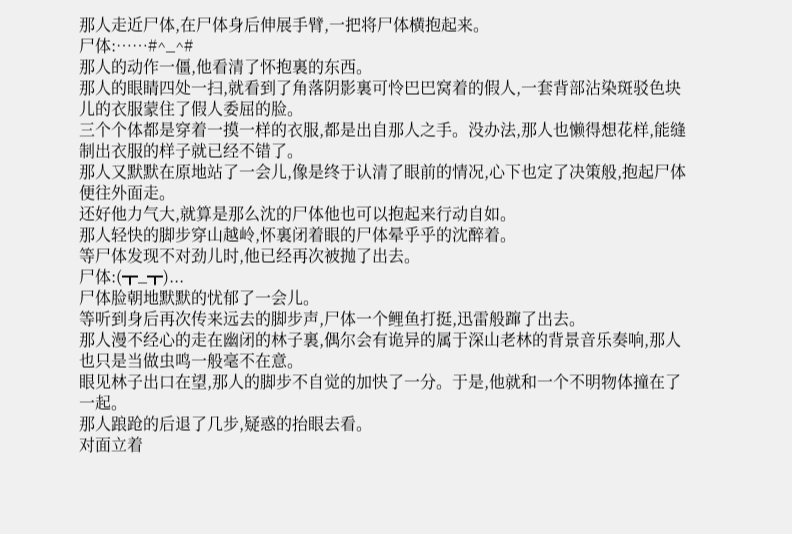那人走近尸体,在尸体身后伸展手臂,一把将尸体横抱起来。
尸体:……#^_^#
那人的动作一僵,他看清了怀抱裏的东西。
那人的眼睛四处一扫,就看到了角落阴影裏可怜巴巴窝着的假人,一套背部沾染斑驳色块儿的衣服蒙住了假人委屈的脸。
三个个体都是穿着一摸一样的衣服,都是出自那人之手。没办法,那人也懒得想花样,能缝制出衣服的样子就已经不错了。
那人又默默在原地站了一会儿,像是终于认清了眼前的情况,心下也定了决策般,抱起尸体便往外面走。
还好他力气大,就算是那么沈的尸体他也可以抱起来行动自如。
那人轻快的脚步穿山越岭,怀裏闭着眼的尸体晕乎乎的沈醉着。
等尸体发现不对劲儿时,他已经再次被抛了出去。
尸体:(┳_┳)...
尸体脸朝地默默的忧郁了一会儿。
等听到身后再次传来远去的脚步声,尸体一个鲤鱼打挺,迅雷般蹿了出去。
那人漫不经心的走在幽闭的林子裏,偶尔会有诡异的属于深山老林的背景音乐奏响,那人也只是当做虫鸣一般毫不在意。
眼见林子出口在望,那人的脚步不自觉的加快了一分。于是,他就和一个不明物体撞在了一起。
那人踉跄的后退了几步,疑惑的抬眼去看。
对面立着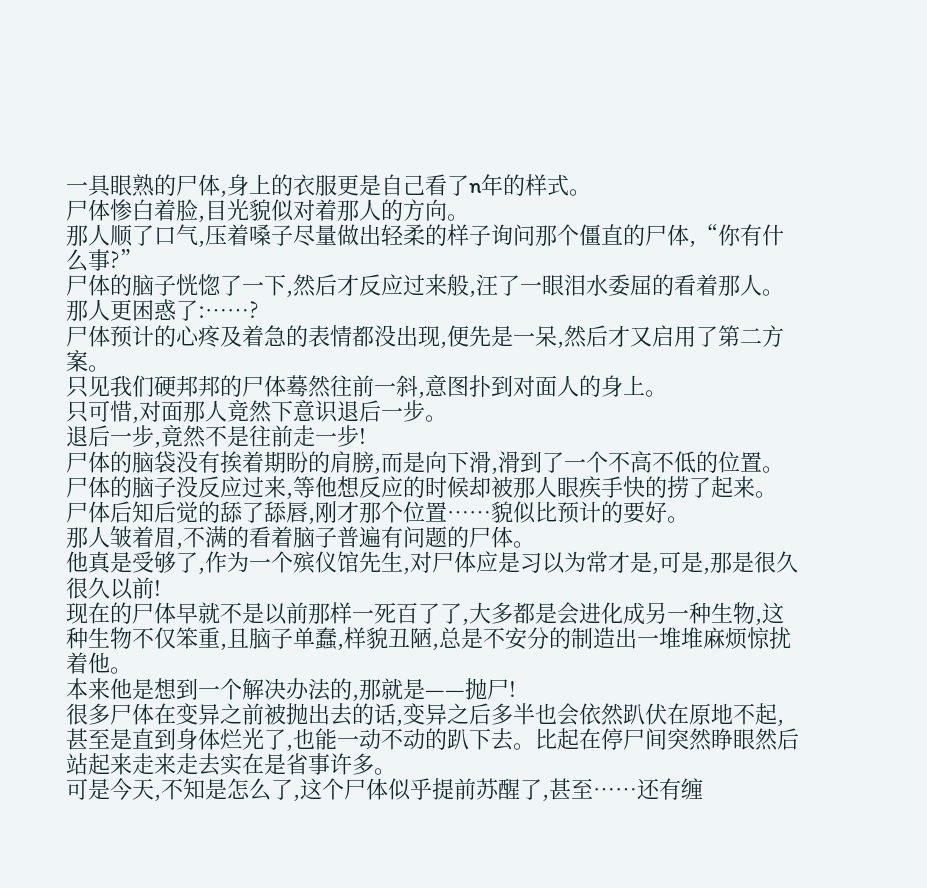一具眼熟的尸体,身上的衣服更是自己看了n年的样式。
尸体惨白着脸,目光貌似对着那人的方向。
那人顺了口气,压着嗓子尽量做出轻柔的样子询问那个僵直的尸体,“你有什么事?”
尸体的脑子恍惚了一下,然后才反应过来般,汪了一眼泪水委屈的看着那人。
那人更困惑了:……?
尸体预计的心疼及着急的表情都没出现,便先是一呆,然后才又启用了第二方案。
只见我们硬邦邦的尸体蓦然往前一斜,意图扑到对面人的身上。
只可惜,对面那人竟然下意识退后一步。
退后一步,竟然不是往前走一步!
尸体的脑袋没有挨着期盼的肩膀,而是向下滑,滑到了一个不高不低的位置。
尸体的脑子没反应过来,等他想反应的时候却被那人眼疾手快的捞了起来。
尸体后知后觉的舔了舔唇,刚才那个位置……貌似比预计的要好。
那人皱着眉,不满的看着脑子普遍有问题的尸体。
他真是受够了,作为一个殡仪馆先生,对尸体应是习以为常才是,可是,那是很久很久以前!
现在的尸体早就不是以前那样一死百了了,大多都是会进化成另一种生物,这种生物不仅笨重,且脑子单蠢,样貌丑陋,总是不安分的制造出一堆堆麻烦惊扰着他。
本来他是想到一个解决办法的,那就是——抛尸!
很多尸体在变异之前被抛出去的话,变异之后多半也会依然趴伏在原地不起,甚至是直到身体烂光了,也能一动不动的趴下去。比起在停尸间突然睁眼然后站起来走来走去实在是省事许多。
可是今天,不知是怎么了,这个尸体似乎提前苏醒了,甚至……还有缠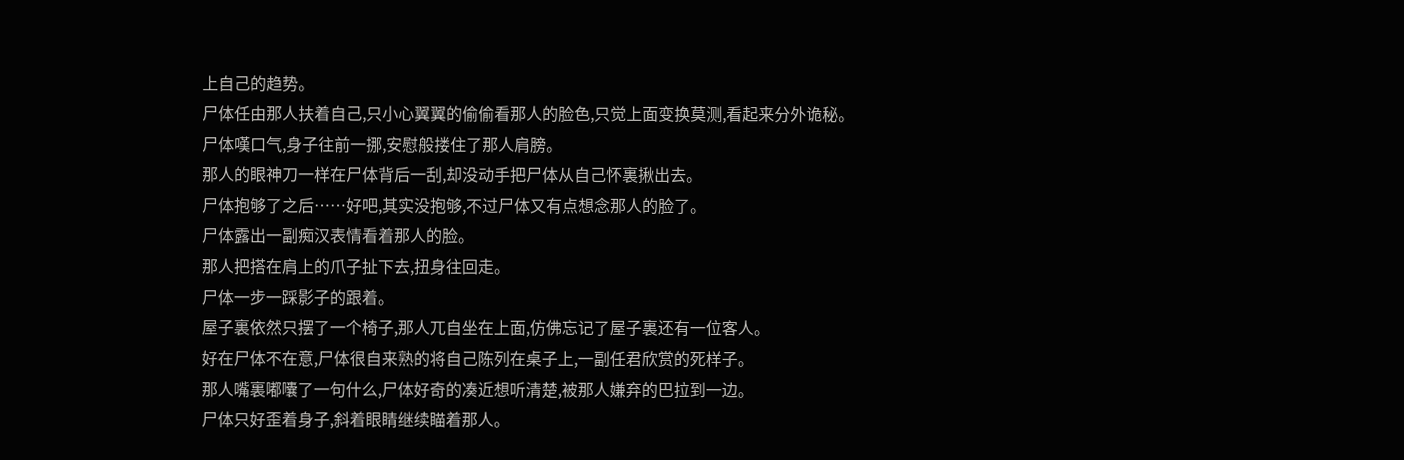上自己的趋势。
尸体任由那人扶着自己,只小心翼翼的偷偷看那人的脸色,只觉上面变换莫测,看起来分外诡秘。
尸体嘆口气,身子往前一挪,安慰般搂住了那人肩膀。
那人的眼神刀一样在尸体背后一刮,却没动手把尸体从自己怀裏揪出去。
尸体抱够了之后……好吧,其实没抱够,不过尸体又有点想念那人的脸了。
尸体露出一副痴汉表情看着那人的脸。
那人把搭在肩上的爪子扯下去,扭身往回走。
尸体一步一踩影子的跟着。
屋子裏依然只摆了一个椅子,那人兀自坐在上面,仿佛忘记了屋子裏还有一位客人。
好在尸体不在意,尸体很自来熟的将自己陈列在桌子上,一副任君欣赏的死样子。
那人嘴裏嘟囔了一句什么,尸体好奇的凑近想听清楚,被那人嫌弃的巴拉到一边。
尸体只好歪着身子,斜着眼睛继续瞄着那人。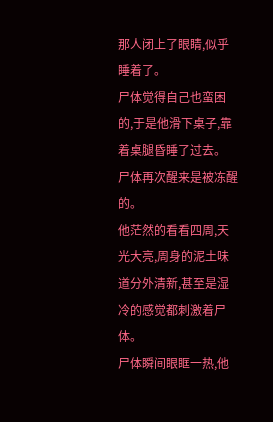那人闭上了眼睛,似乎睡着了。
尸体觉得自己也蛮困的,于是他滑下桌子,靠着桌腿昏睡了过去。
尸体再次醒来是被冻醒的。
他茫然的看看四周,天光大亮,周身的泥土味道分外清新,甚至是湿冷的感觉都刺激着尸体。
尸体瞬间眼眶一热,他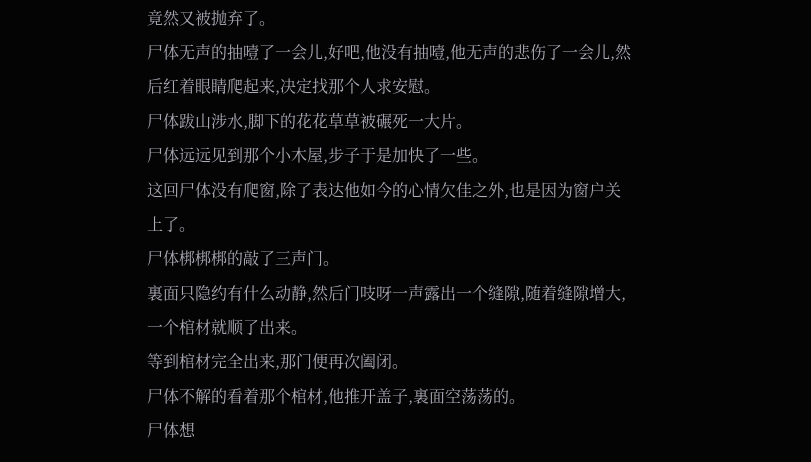竟然又被抛弃了。
尸体无声的抽噎了一会儿,好吧,他没有抽噎,他无声的悲伤了一会儿,然后红着眼睛爬起来,决定找那个人求安慰。
尸体跋山涉水,脚下的花花草草被碾死一大片。
尸体远远见到那个小木屋,步子于是加快了一些。
这回尸体没有爬窗,除了表达他如今的心情欠佳之外,也是因为窗户关上了。
尸体梆梆梆的敲了三声门。
裏面只隐约有什么动静,然后门吱呀一声露出一个缝隙,随着缝隙增大,一个棺材就顺了出来。
等到棺材完全出来,那门便再次阖闭。
尸体不解的看着那个棺材,他推开盖子,裏面空荡荡的。
尸体想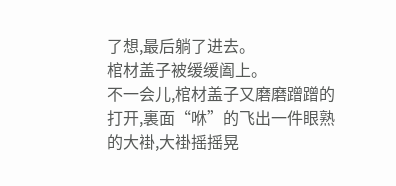了想,最后躺了进去。
棺材盖子被缓缓阖上。
不一会儿,棺材盖子又磨磨蹭蹭的打开,裏面“咻”的飞出一件眼熟的大褂,大褂摇摇晃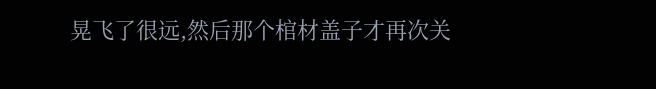晃飞了很远,然后那个棺材盖子才再次关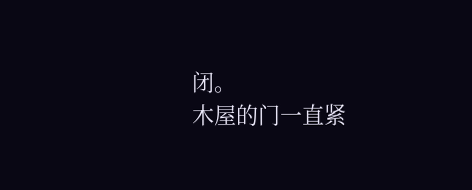闭。
木屋的门一直紧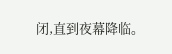闭,直到夜幕降临。